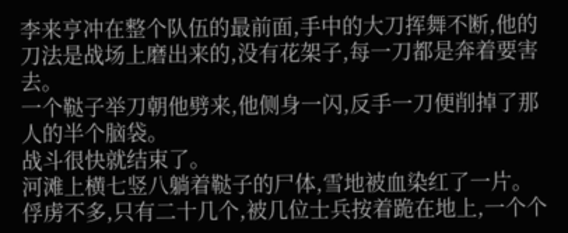李来亨冲在整个队伍的最前面,手中的大刀挥舞不断,他的刀法是战场上磨出来的,没有花架子,每一刀都是奔着要害去。
一个鞑子举刀朝他劈来,他侧身一闪,反手一刀便削掉了那人的半个脑袋。
战斗很快就结束了。
河滩上横七竖八躺着鞑子的尸体,雪地被血染红了一片。
俘虏不多,只有二十几个,被几位士兵按着跪在地上,一个个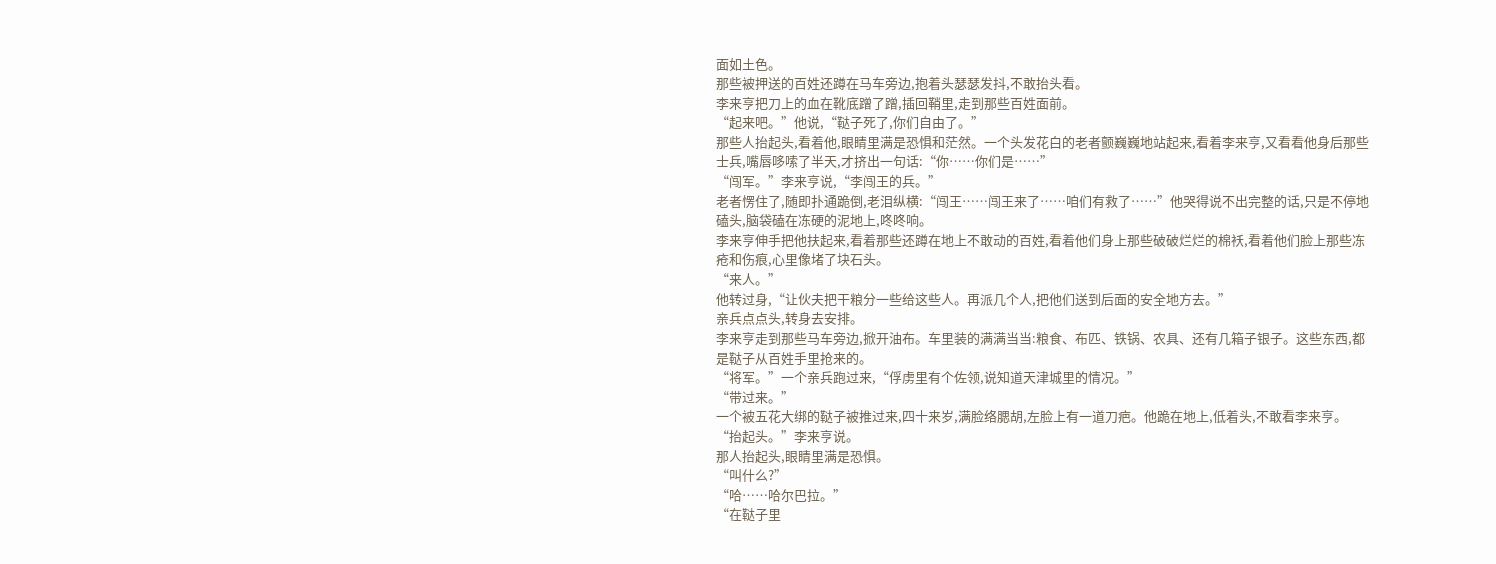面如土色。
那些被押送的百姓还蹲在马车旁边,抱着头瑟瑟发抖,不敢抬头看。
李来亨把刀上的血在靴底蹭了蹭,插回鞘里,走到那些百姓面前。
“起来吧。”他说,“鞑子死了,你们自由了。”
那些人抬起头,看着他,眼睛里满是恐惧和茫然。一个头发花白的老者颤巍巍地站起来,看着李来亨,又看看他身后那些士兵,嘴唇哆嗦了半天,才挤出一句话:“你……你们是……”
“闯军。”李来亨说,“李闯王的兵。”
老者愣住了,随即扑通跪倒,老泪纵横:“闯王……闯王来了……咱们有救了……”他哭得说不出完整的话,只是不停地磕头,脑袋磕在冻硬的泥地上,咚咚响。
李来亨伸手把他扶起来,看着那些还蹲在地上不敢动的百姓,看着他们身上那些破破烂烂的棉袄,看着他们脸上那些冻疮和伤痕,心里像堵了块石头。
“来人。”
他转过身,“让伙夫把干粮分一些给这些人。再派几个人,把他们送到后面的安全地方去。”
亲兵点点头,转身去安排。
李来亨走到那些马车旁边,掀开油布。车里装的满满当当:粮食、布匹、铁锅、农具、还有几箱子银子。这些东西,都是鞑子从百姓手里抢来的。
“将军。”一个亲兵跑过来,“俘虏里有个佐领,说知道天津城里的情况。”
“带过来。”
一个被五花大绑的鞑子被推过来,四十来岁,满脸络腮胡,左脸上有一道刀疤。他跪在地上,低着头,不敢看李来亨。
“抬起头。”李来亨说。
那人抬起头,眼睛里满是恐惧。
“叫什么?”
“哈……哈尔巴拉。”
“在鞑子里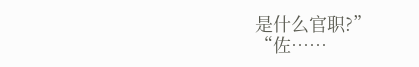是什么官职?”
“佐……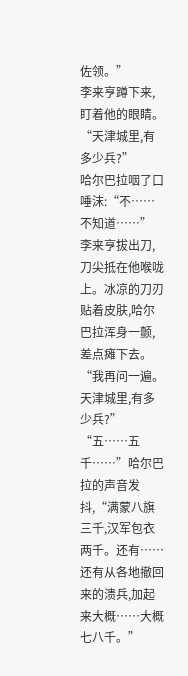佐领。”
李来亨蹲下来,盯着他的眼睛。
“天津城里,有多少兵?”
哈尔巴拉咽了口唾沫:“不……不知道……”
李来亨拔出刀,刀尖抵在他喉咙上。冰凉的刀刃贴着皮肤,哈尔巴拉浑身一颤,差点瘫下去。
“我再问一遍。天津城里,有多少兵?”
“五……五千……”哈尔巴拉的声音发抖,“满蒙八旗三千,汉军包衣两千。还有……还有从各地撤回来的溃兵,加起来大概……大概七八千。”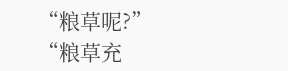“粮草呢?”
“粮草充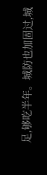足,够吃半年。城防也加固过,城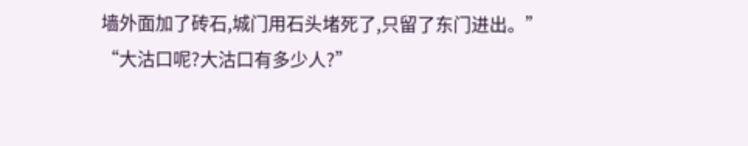墙外面加了砖石,城门用石头堵死了,只留了东门进出。”
“大沽口呢?大沽口有多少人?”